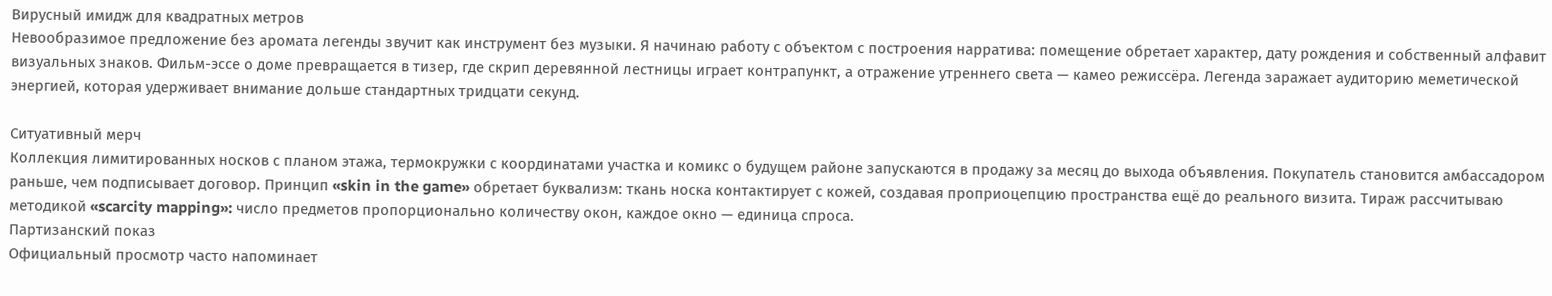Вирусный имидж для квадратных метров
Невообразимое предложение без аромата легенды звучит как инструмент без музыки. Я начинаю работу с объектом с построения нарратива: помещение обретает характер, дату рождения и собственный алфавит визуальных знаков. Фильм-эссе о доме превращается в тизер, где скрип деревянной лестницы играет контрапункт, а отражение утреннего света — камео режиссёра. Легенда заражает аудиторию меметической энергией, которая удерживает внимание дольше стандартных тридцати секунд.

Ситуативный мерч
Коллекция лимитированных носков с планом этажа, термокружки с координатами участка и комикс о будущем районе запускаются в продажу за месяц до выхода объявления. Покупатель становится амбассадором раньше, чем подписывает договор. Принцип «skin in the game» обретает буквализм: ткань носка контактирует с кожей, создавая проприоцепцию пространства ещё до реального визита. Тираж рассчитываю методикой «scarcity mapping»: число предметов пропорционально количеству окон, каждое окно — единица спроса.
Партизанский показ
Официальный просмотр часто напоминает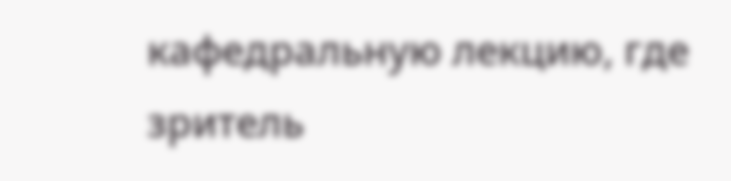кафедральную лекцию, где зритель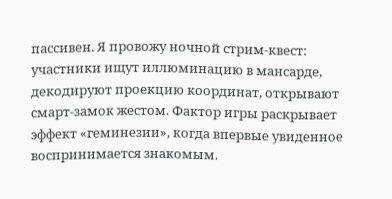пассивен. Я провожу ночной стрим-квест: участники ищут иллюминацию в мансарде, декодируют проекцию координат, открывают смарт-замок жестом. Фактор игры раскрывает эффект «геминезии», когда впервые увиденное воспринимается знакомым.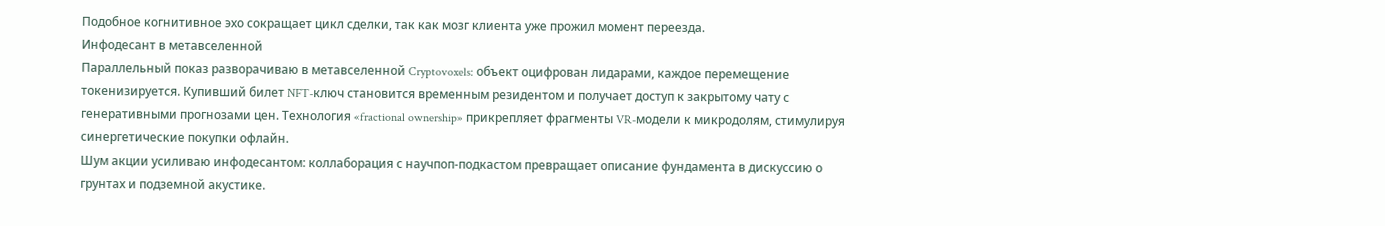Подобное когнитивное эхо сокращает цикл сделки, так как мозг клиента уже прожил момент переезда.
Инфодесант в метавселенной
Параллельный показ разворачиваю в метавселенной Cryptovoxels: объект оцифрован лидарами, каждое перемещение токенизируется. Купивший билет NFT-ключ становится временным резидентом и получает доступ к закрытому чату с генеративными прогнозами цен. Технология «fractional ownership» прикрепляет фрагменты VR-модели к микродолям, стимулируя синергетические покупки офлайн.
Шум акции усиливаю инфодесантом: коллаборация с научпоп-подкастом превращает описание фундамента в дискуссию о грунтах и подземной акустике.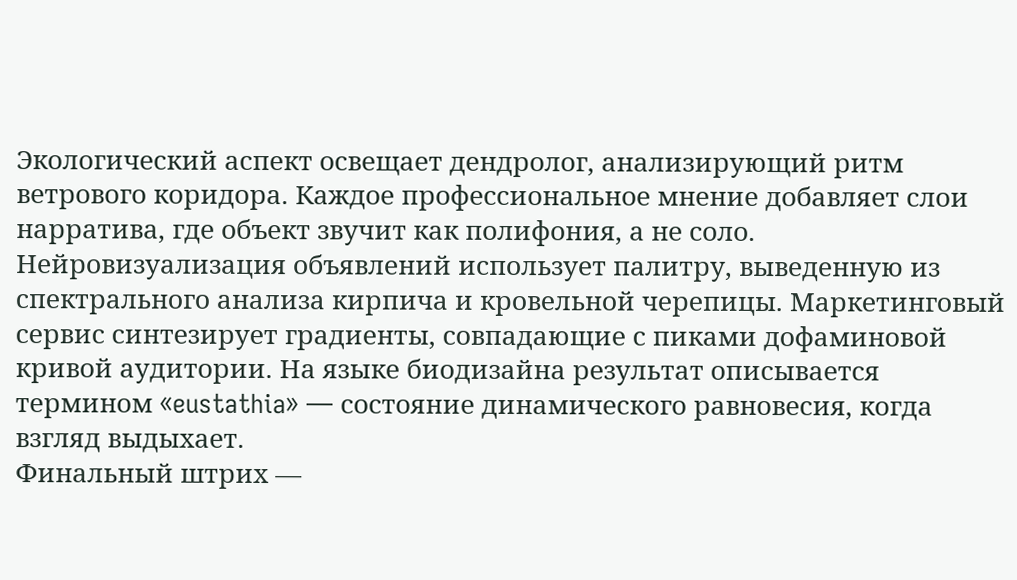Экологический аспект освещает дендролог, анализирующий ритм ветрового коридора. Каждое профессиональное мнение добавляет слои нарратива, где объект звучит как полифония, а не соло.
Нейровизуализация объявлений использует палитру, выведенную из спектрального анализа кирпича и кровельной черепицы. Маркетинговый сервис синтезирует градиенты, совпадающие с пиками дофаминовой кривой аудитории. На языке биодизайна результат описывается термином «eustathia» — состояние динамического равновесия, когда взгляд выдыхает.
Финальный штрих —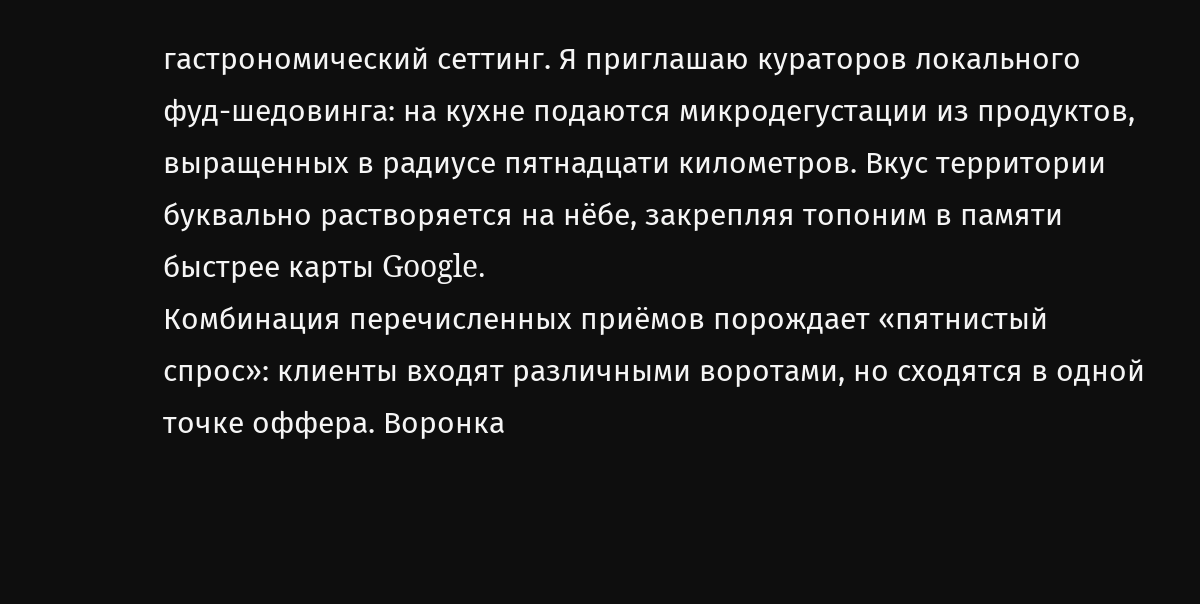гастрономический сеттинг. Я приглашаю кураторов локального фуд-шедовинга: на кухне подаются микродегустации из продуктов, выращенных в радиусе пятнадцати километров. Вкус территории буквально растворяется на нёбе, закрепляя топоним в памяти быстрее карты Google.
Комбинация перечисленных приёмов порождает «пятнистый спрос»: клиенты входят различными воротами, но сходятся в одной точке оффера. Воронка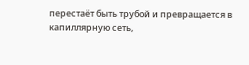перестаёт быть трубой и превращается в капиллярную сеть,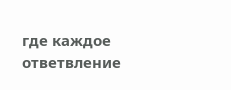где каждое ответвление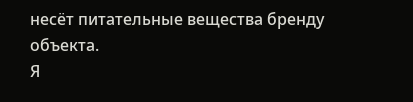несёт питательные вещества бренду объекта.
Я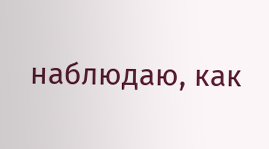наблюдаю, как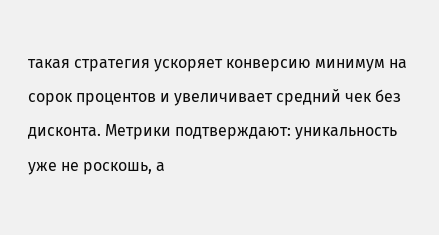такая стратегия ускоряет конверсию минимум на сорок процентов и увеличивает средний чек без дисконта. Метрики подтверждают: уникальность уже не роскошь, а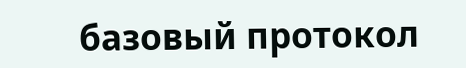базовый протокол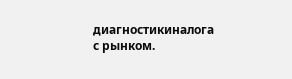диагностикиналога с рынком.